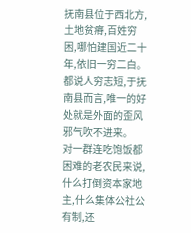抚南县位于西北方,土地贫瘠,百姓穷困,哪怕建国近二十年,依旧一穷二白。
都说人穷志短,于抚南县而言,唯一的好处就是外面的歪风邪气吹不进来。
对一群连吃饱饭都困难的老农民来说,什么打倒资本家地主,什么集体公社公有制,还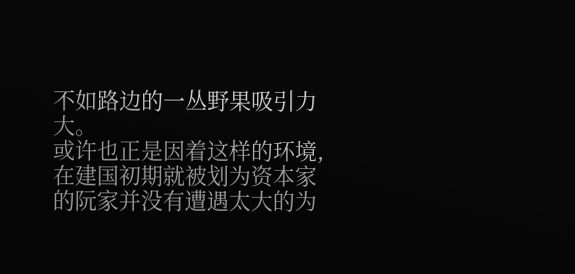不如路边的一丛野果吸引力大。
或许也正是因着这样的环境,在建国初期就被划为资本家的阮家并没有遭遇太大的为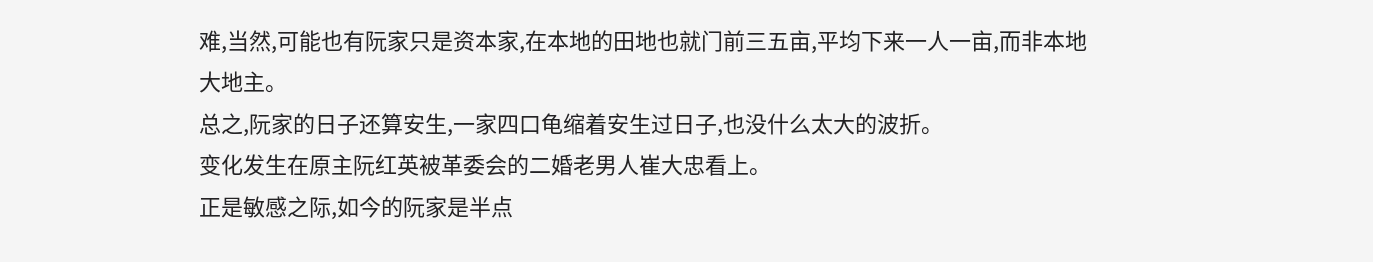难,当然,可能也有阮家只是资本家,在本地的田地也就门前三五亩,平均下来一人一亩,而非本地大地主。
总之,阮家的日子还算安生,一家四口龟缩着安生过日子,也没什么太大的波折。
变化发生在原主阮红英被革委会的二婚老男人崔大忠看上。
正是敏感之际,如今的阮家是半点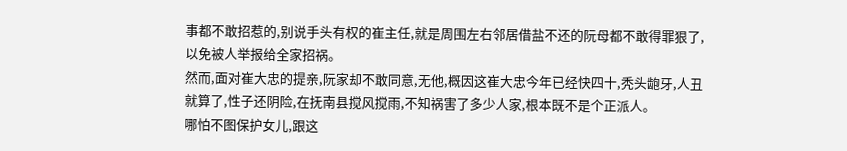事都不敢招惹的,别说手头有权的崔主任,就是周围左右邻居借盐不还的阮母都不敢得罪狠了,以免被人举报给全家招祸。
然而,面对崔大忠的提亲,阮家却不敢同意,无他,概因这崔大忠今年已经快四十,秃头龅牙,人丑就算了,性子还阴险,在抚南县搅风搅雨,不知祸害了多少人家,根本既不是个正派人。
哪怕不图保护女儿,跟这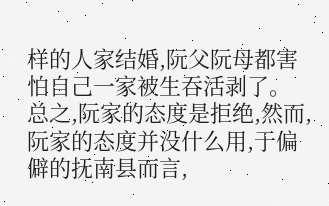样的人家结婚,阮父阮母都害怕自己一家被生吞活剥了。
总之,阮家的态度是拒绝,然而,阮家的态度并没什么用,于偏僻的抚南县而言,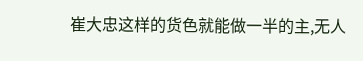崔大忠这样的货色就能做一半的主,无人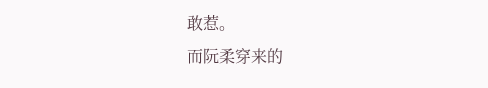敢惹。
而阮柔穿来的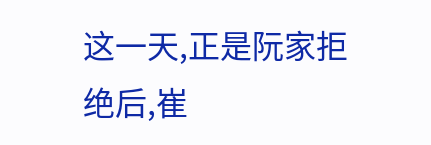这一天,正是阮家拒绝后,崔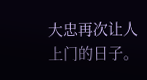大忠再次让人上门的日子。